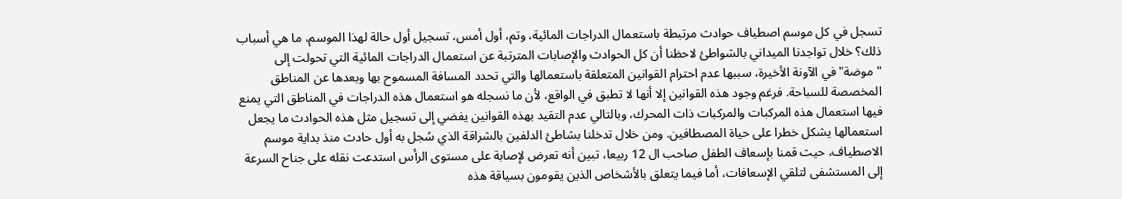تسجل في كل موسم اصطياف حوادث مرتبطة باستعمال الدراجات المائية، وتم، أول أمس، تسجيل أول حالة لهذا الموسم، ما هي أسباب ذلك؟ خلال تواجدنا الميداني بالشواطئ لاحظنا أن كل الحوادث والإصابات المترتبة عن استعمال الدراجات المائية التي تحولت إلى "موضة" في الآونة الأخيرة، سببها عدم احترام القوانين المتعلقة باستعمالها والتي تحدد المسافة المسموح بها وبعدها عن المناطق المخصصة للسباحة. فرغم وجود هذه القوانين إلا أنها لا تطبق في الواقع، لأن ما نسجله هو استعمال هذه الدراجات في المناطق التي يمنع فيها استعمال هذه المركبات والمركبات ذات المحرك، وبالتالي عدم التقيد بهذه القوانين يفضي إلى تسجيل مثل هذه الحوادث ما يجعل استعمالها يشكل خطرا على حياة المصطافين. ومن خلال تدخلنا بشاطئ الدلفين بالشراقة الذي سُجل به أول حادث منذ بداية موسم الاصطياف، حيث قمنا بإسعاف الطفل صاحب ال 12 ربيعا، تبين أنه تعرض لإصابة على مستوى الرأس استدعت نقله على جناح السرعة إلى المستشفى لتلقي الإسعافات، أما فيما يتعلق بالأشخاص الذين يقومون بسياقة هذه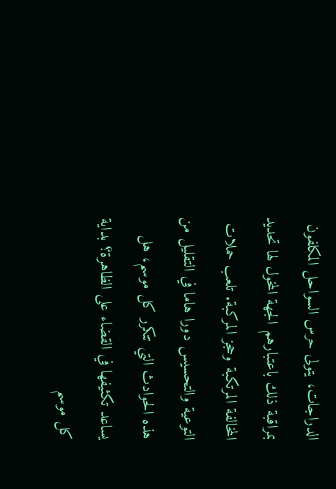الدراجات، يتولى حرس السواحل المكلفون بمراقبة ذلك باعتبارهم الجهة المخول لها تحديد المخالفة المرتكبة وحجز المركبة. تلعب حملات التوعية والتحسيس دورا هاما في التقليل من هذه الحوادث التي تتكرر كل موسم، هل يساعد تكثيفها في القضاء على الظاهرة؟ بداية كل موسم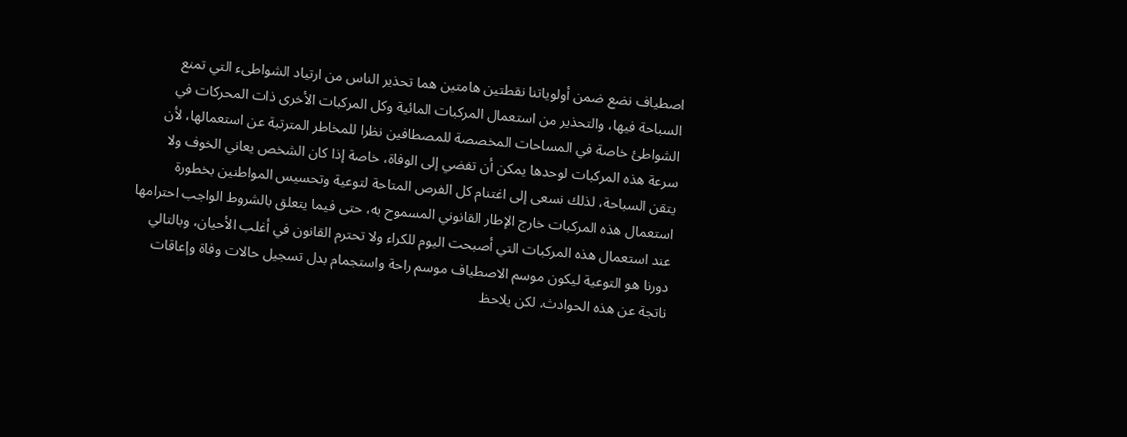اصطياف نضع ضمن أولوياتنا نقطتين هامتين هما تحذير الناس من ارتياد الشواطىء التي تمنع السباحة فيها، والتحذير من استعمال المركبات المائية وكل المركبات الأخرى ذات المحركات في الشواطئ خاصة في المساحات المخصصة للمصطافين نظرا للمخاطر المترتبة عن استعمالها، لأن سرعة هذه المركبات لوحدها يمكن أن تفضي إلى الوفاة، خاصة إذا كان الشخص يعاني الخوف ولا يتقن السباحة، لذلك نسعى إلى اغتنام كل الفرص المتاحة لتوعية وتحسيس المواطنين بخطورة استعمال هذه المركبات خارج الإطار القانوني المسموح به، حتى فيما يتعلق بالشروط الواجب احترامها عند استعمال هذه المركبات التي أصبحت اليوم للكراء ولا تحترم القانون في أغلب الأحيان، وبالتالي دورنا هو التوعية ليكون موسم الاصطياف موسم راحة واستجمام بدل تسجيل حالات وفاة وإعاقات ناتجة عن هذه الحوادث. لكن يلاحظ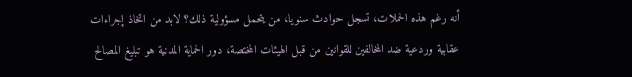أنه رغم هذه الحملات، تسجل حوادث سنويا، من يتحمل مسؤولية ذلك؟ لابد من اتخاذ إجراءات عقابية وردعية ضد المخالفين للقوانين من قبل الهيئات المختصة، دور الحماية المدنية هو تبليغ المصالح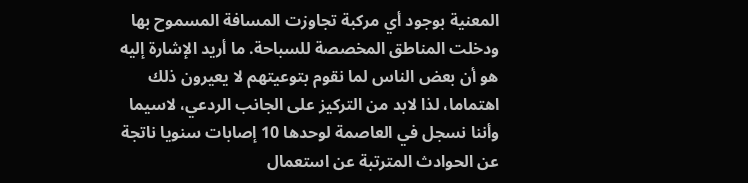المعنية بوجود أي مركبة تجاوزت المسافة المسموح بها ودخلت المناطق المخصصة للسباحة. ما أريد الإشارة إليه هو أن بعض الناس لما نقوم بتوعيتهم لا يعيرون ذلك اهتماما، لذا لابد من التركيز على الجانب الردعي، لاسيما وأننا نسجل في العاصمة لوحدها 10 إصابات سنويا ناتجة عن الحوادث المترتبة عن استعمال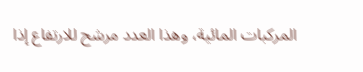المركبات المائية، وهذا العدد مرشح للارتفاع إذا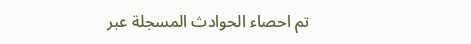تم احصاء الحوادث المسجلة عبر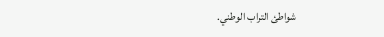شواطئ التراب الوطني.